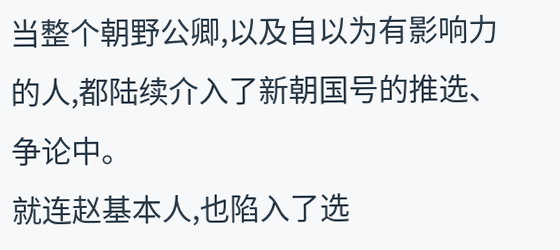当整个朝野公卿,以及自以为有影响力的人,都陆续介入了新朝国号的推选、争论中。
就连赵基本人,也陷入了选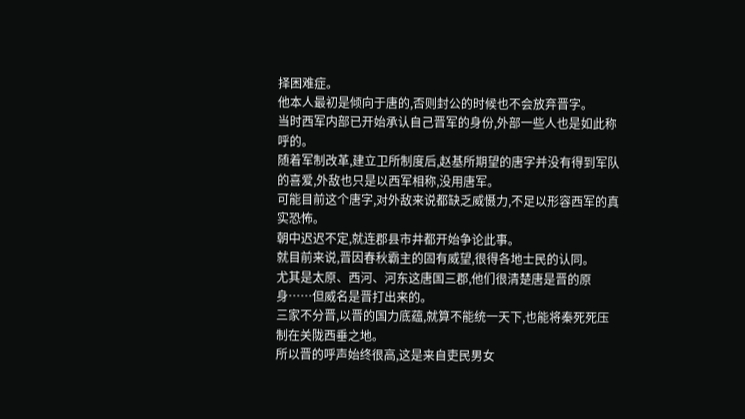择困难症。
他本人最初是倾向于唐的,否则封公的时候也不会放弃晋字。
当时西军内部已开始承认自己晋军的身份,外部一些人也是如此称呼的。
随着军制改革,建立卫所制度后,赵基所期望的唐字并没有得到军队的喜爱,外敌也只是以西军相称,没用唐军。
可能目前这个唐字,对外敌来说都缺乏威慑力,不足以形容西军的真实恐怖。
朝中迟迟不定,就连郡县市井都开始争论此事。
就目前来说,晋因春秋霸主的固有威望,很得各地士民的认同。
尤其是太原、西河、河东这唐国三郡,他们很清楚唐是晋的原身……但威名是晋打出来的。
三家不分晋,以晋的国力底蕴,就算不能统一天下,也能将秦死死压制在关陇西垂之地。
所以晋的呼声始终很高,这是来自吏民男女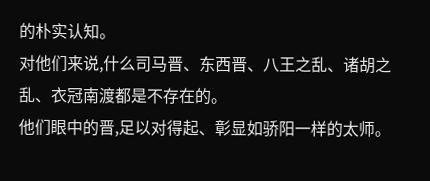的朴实认知。
对他们来说,什么司马晋、东西晋、八王之乱、诸胡之乱、衣冠南渡都是不存在的。
他们眼中的晋,足以对得起、彰显如骄阳一样的太师。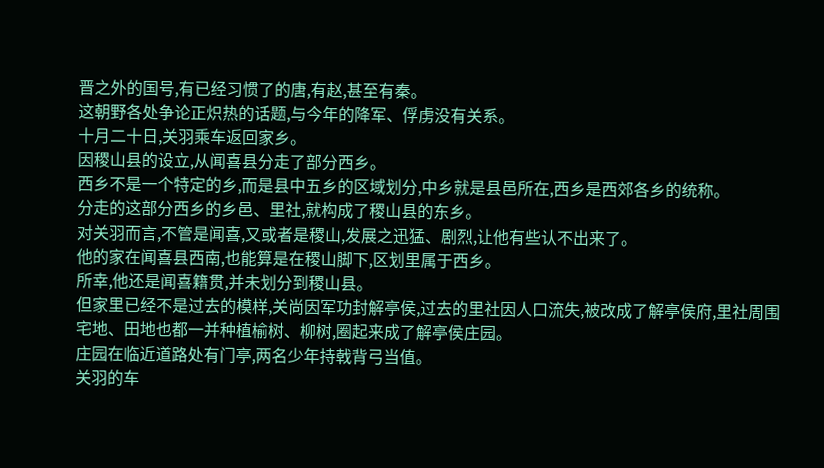晋之外的国号,有已经习惯了的唐,有赵,甚至有秦。
这朝野各处争论正炽热的话题,与今年的降军、俘虏没有关系。
十月二十日,关羽乘车返回家乡。
因稷山县的设立,从闻喜县分走了部分西乡。
西乡不是一个特定的乡,而是县中五乡的区域划分,中乡就是县邑所在,西乡是西郊各乡的统称。
分走的这部分西乡的乡邑、里社,就构成了稷山县的东乡。
对关羽而言,不管是闻喜,又或者是稷山,发展之迅猛、剧烈,让他有些认不出来了。
他的家在闻喜县西南,也能算是在稷山脚下,区划里属于西乡。
所幸,他还是闻喜籍贯,并未划分到稷山县。
但家里已经不是过去的模样,关尚因军功封解亭侯,过去的里社因人口流失,被改成了解亭侯府,里社周围宅地、田地也都一并种植榆树、柳树,圈起来成了解亭侯庄园。
庄园在临近道路处有门亭,两名少年持戟背弓当值。
关羽的车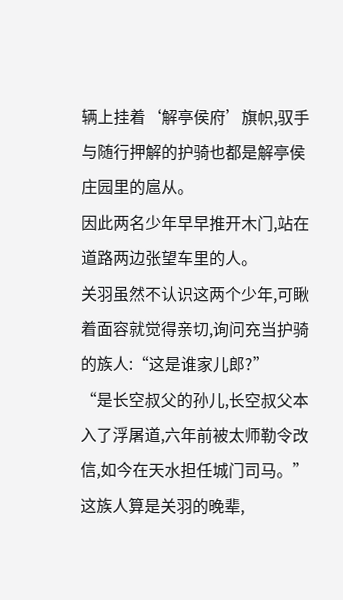辆上挂着‘解亭侯府’旗帜,驭手与随行押解的护骑也都是解亭侯庄园里的扈从。
因此两名少年早早推开木门,站在道路两边张望车里的人。
关羽虽然不认识这两个少年,可瞅着面容就觉得亲切,询问充当护骑的族人:“这是谁家儿郎?”
“是长空叔父的孙儿,长空叔父本入了浮屠道,六年前被太师勒令改信,如今在天水担任城门司马。”
这族人算是关羽的晚辈,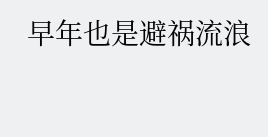早年也是避祸流浪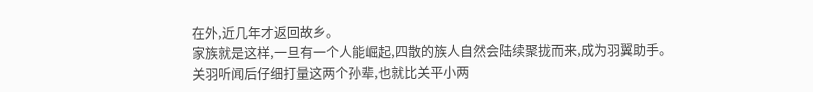在外,近几年才返回故乡。
家族就是这样,一旦有一个人能崛起,四散的族人自然会陆续聚拢而来,成为羽翼助手。
关羽听闻后仔细打量这两个孙辈,也就比关平小两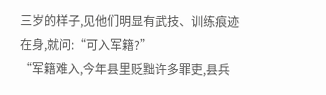三岁的样子,见他们明显有武技、训练痕迹在身,就问:“可入军籍?”
“军籍难入,今年县里贬黜许多罪吏,县兵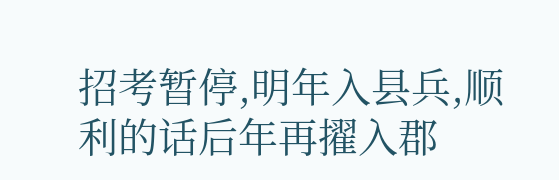招考暂停,明年入县兵,顺利的话后年再擢入郡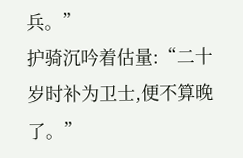兵。”
护骑沉吟着估量:“二十岁时补为卫士,便不算晚了。”